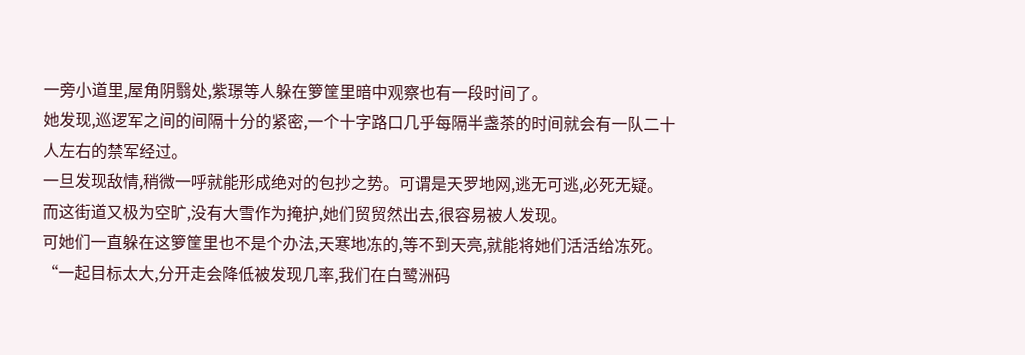一旁小道里,屋角阴翳处,紫璟等人躲在箩筐里暗中观察也有一段时间了。
她发现,巡逻军之间的间隔十分的紧密,一个十字路口几乎每隔半盏茶的时间就会有一队二十人左右的禁军经过。
一旦发现敌情,稍微一呼就能形成绝对的包抄之势。可谓是天罗地网,逃无可逃,必死无疑。
而这街道又极为空旷,没有大雪作为掩护,她们贸贸然出去,很容易被人发现。
可她们一直躲在这箩筐里也不是个办法,天寒地冻的,等不到天亮,就能将她们活活给冻死。
“一起目标太大,分开走会降低被发现几率,我们在白鹭洲码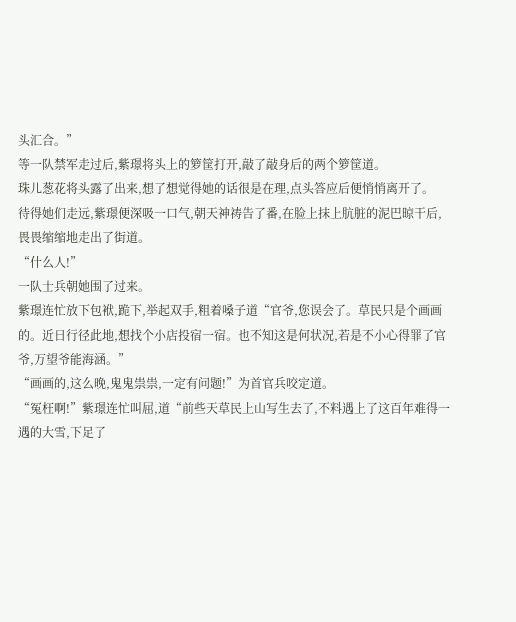头汇合。”
等一队禁军走过后,紫璟将头上的箩筐打开,敲了敲身后的两个箩筐道。
珠儿葱花将头露了出来,想了想觉得她的话很是在理,点头答应后便悄悄离开了。
待得她们走远,紫璟便深吸一口气,朝天神祷告了番,在脸上抹上肮脏的泥巴晾干后,畏畏缩缩地走出了街道。
“什么人!”
一队士兵朝她围了过来。
紫璟连忙放下包袱,跪下,举起双手,粗着嗓子道“官爷,您误会了。草民只是个画画的。近日行径此地,想找个小店投宿一宿。也不知这是何状况,若是不小心得罪了官爷,万望爷能海涵。”
“画画的,这么晚,鬼鬼祟祟,一定有问题!”为首官兵咬定道。
“冤枉啊!”紫璟连忙叫屈,道“前些天草民上山写生去了,不料遇上了这百年难得一遇的大雪,下足了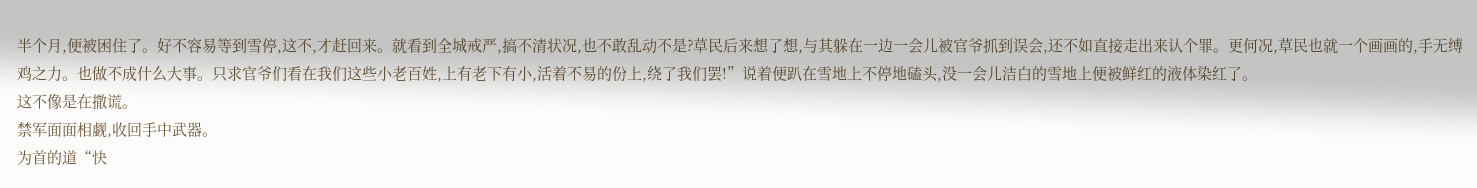半个月,便被困住了。好不容易等到雪停,这不,才赶回来。就看到全城戒严,搞不清状况,也不敢乱动不是?草民后来想了想,与其躲在一边一会儿被官爷抓到误会,还不如直接走出来认个罪。更何况,草民也就一个画画的,手无缚鸡之力。也做不成什么大事。只求官爷们看在我们这些小老百姓,上有老下有小,活着不易的份上,绕了我们罢!”说着便趴在雪地上不停地磕头,没一会儿洁白的雪地上便被鲜红的液体染红了。
这不像是在撒谎。
禁军面面相觑,收回手中武器。
为首的道“快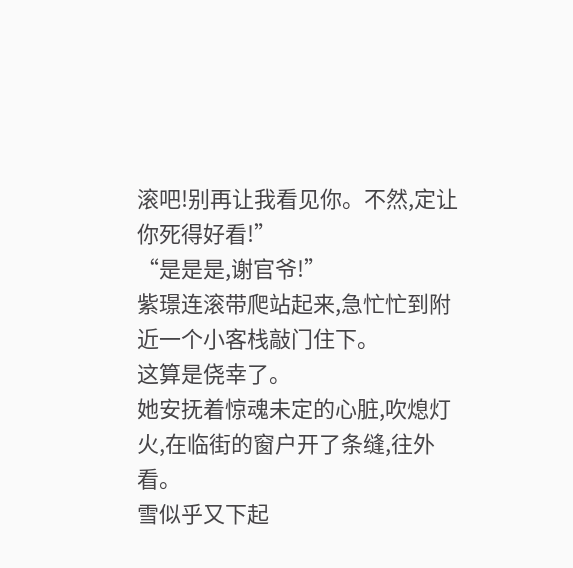滚吧!别再让我看见你。不然,定让你死得好看!”
“是是是,谢官爷!”
紫璟连滚带爬站起来,急忙忙到附近一个小客栈敲门住下。
这算是侥幸了。
她安抚着惊魂未定的心脏,吹熄灯火,在临街的窗户开了条缝,往外看。
雪似乎又下起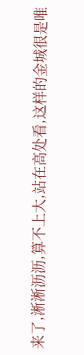来了,淅淅沥沥,算不上大,站在高处看,这样的金城很是唯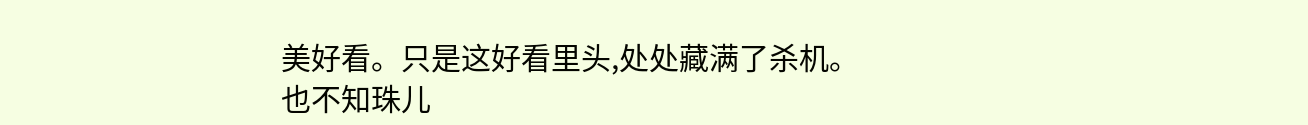美好看。只是这好看里头,处处藏满了杀机。
也不知珠儿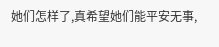她们怎样了,真希望她们能平安无事,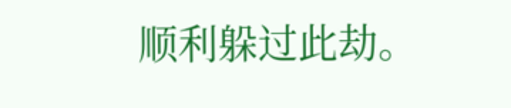顺利躲过此劫。